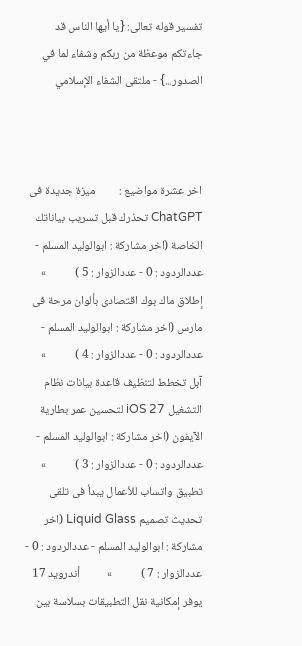تفسير قوله تعالى: {يا أيها الناس قد جاءتكم موعظة من ربكم وشفاء لما في الصدور...} - ملتقى الشفاء الإسلامي



اخر عشرة مواضيع :         ميزة جديدة فى ChatGPT تحذرك قبل تسريب بياناتك الخاصة (اخر مشاركة : ابوالوليد المسلم - عددالردود : 0 - عددالزوار : 5 )           »          إطلاق ماك بوك اقتصادى بألوان مرحة فى مارس (اخر مشاركة : ابوالوليد المسلم - عددالردود : 0 - عددالزوار : 4 )           »          آبل تخطط لتنظيف قاعدة بيانات نظام التشغيل iOS 27 لتحسين عمر بطارية الآيفون (اخر مشاركة : ابوالوليد المسلم - عددالردود : 0 - عددالزوار : 3 )           »          تطبيق واتساب للأعمال يبدأ فى تلقى تحديث تصميم Liquid Glass (اخر مشاركة : ابوالوليد المسلم - عددالردود : 0 - عددالزوار : 7 )           »          أندرويد 17 يوفر إمكانية نقل التطبيقات بسلاسة بين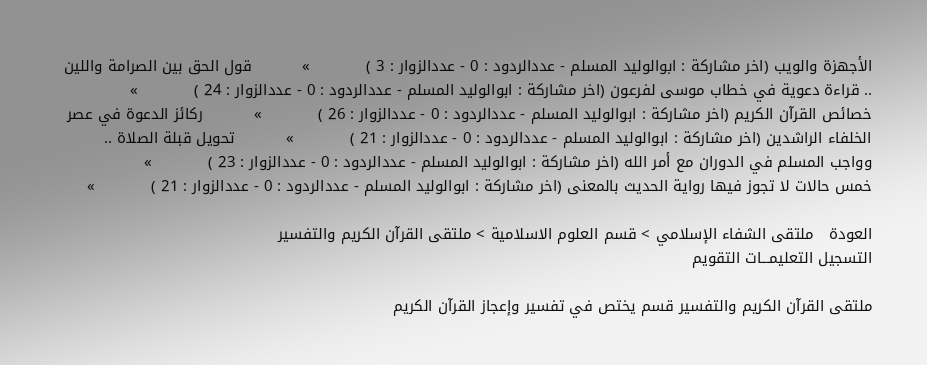الأجهزة والويب (اخر مشاركة : ابوالوليد المسلم - عددالردود : 0 - عددالزوار : 3 )           »          قول الحق بين الصرامة واللين .. قراءة دعوية في خطاب موسى لفرعون (اخر مشاركة : ابوالوليد المسلم - عددالردود : 0 - عددالزوار : 24 )           »          خصائص القرآن الكريم (اخر مشاركة : ابوالوليد المسلم - عددالردود : 0 - عددالزوار : 26 )           »          ركائز الدعوة في عصر الخلفاء الراشدين (اخر مشاركة : ابوالوليد المسلم - عددالردود : 0 - عددالزوار : 21 )           »          تحويل قبلة الصلاة .. وواجب المسلم في الدوران مع أمر الله (اخر مشاركة : ابوالوليد المسلم - عددالردود : 0 - عددالزوار : 23 )           »          خمس حالات لا تجوز فيها رواية الحديث بالمعنى (اخر مشاركة : ابوالوليد المسلم - عددالردود : 0 - عددالزوار : 21 )           »

العودة   ملتقى الشفاء الإسلامي > قسم العلوم الاسلامية > ملتقى القرآن الكريم والتفسير
التسجيل التعليمـــات التقويم

ملتقى القرآن الكريم والتفسير قسم يختص في تفسير وإعجاز القرآن الكريم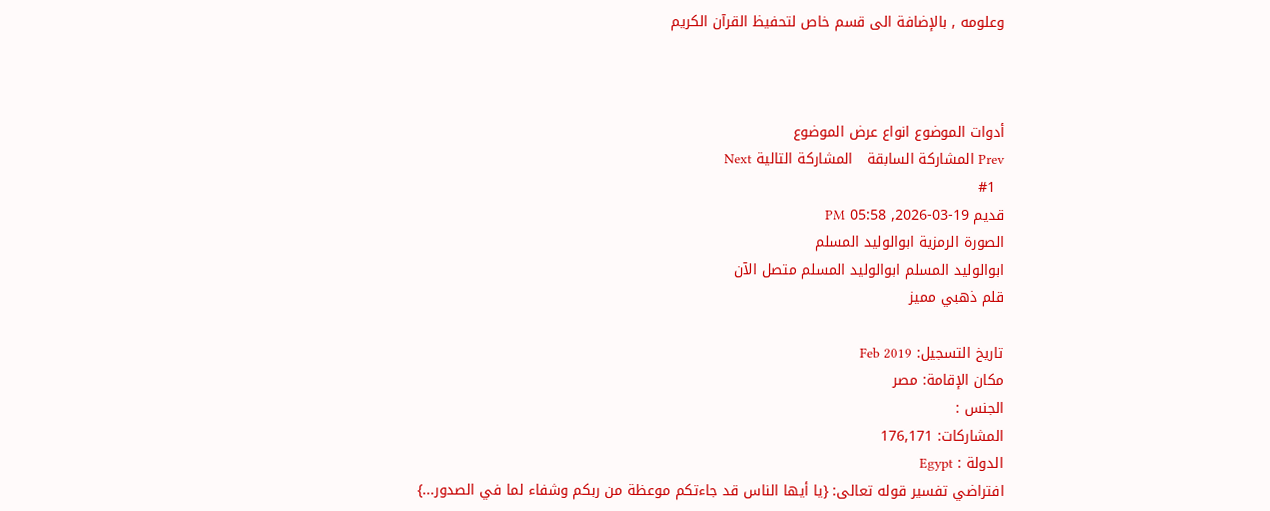وعلومه , بالإضافة الى قسم خاص لتحفيظ القرآن الكريم



أدوات الموضوع انواع عرض الموضوع
Prev المشاركة السابقة   المشاركة التالية Next
  #1
قديم 19-03-2026, 05:58 PM
الصورة الرمزية ابوالوليد المسلم
ابوالوليد المسلم ابوالوليد المسلم متصل الآن
قلم ذهبي مميز

تاريخ التسجيل: Feb 2019
مكان الإقامة: مصر
الجنس :
المشاركات: 176,171
الدولة : Egypt
افتراضي تفسير قوله تعالى: {يا أيها الناس قد جاءتكم موعظة من ربكم وشفاء لما في الصدور...}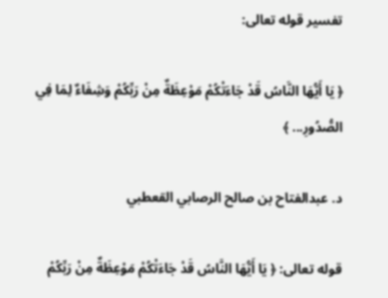تفسير قوله تعالى:

﴿ يَا أَيُّهَا النَّاسُ قَدْ جَاءَتْكُمْ مَوْعِظَةٌ مِنْ رَبِّكُمْ وَشِفَاءٌ لِمَا فِي الصُّدُورِ... ﴾

د. عبدالفتاح بن صالح الرصابي القعطبي

قوله تعالى: ﴿ يَا أَيُّهَا النَّاسُ قَدْ جَاءَتْكُمْ مَوْعِظَةٌ مِنْ رَبِّكُمْ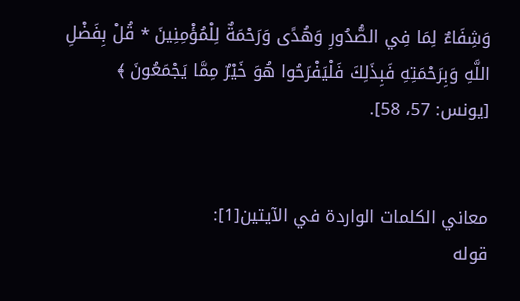وَشِفَاءٌ لِمَا فِي الصُّدُورِ وَهُدًى وَرَحْمَةٌ لِلْمُؤْمِنِينَ * قُلْ بِفَضْلِ اللَّهِ وَبِرَحْمَتِهِ فَبِذَلِكَ فَلْيَفْرَحُوا هُوَ خَيْرٌ مِمَّا يَجْمَعُونَ ﴾ [يونس: 57، 58].


معاني الكلمات الواردة في الآيتين[1]:
قوله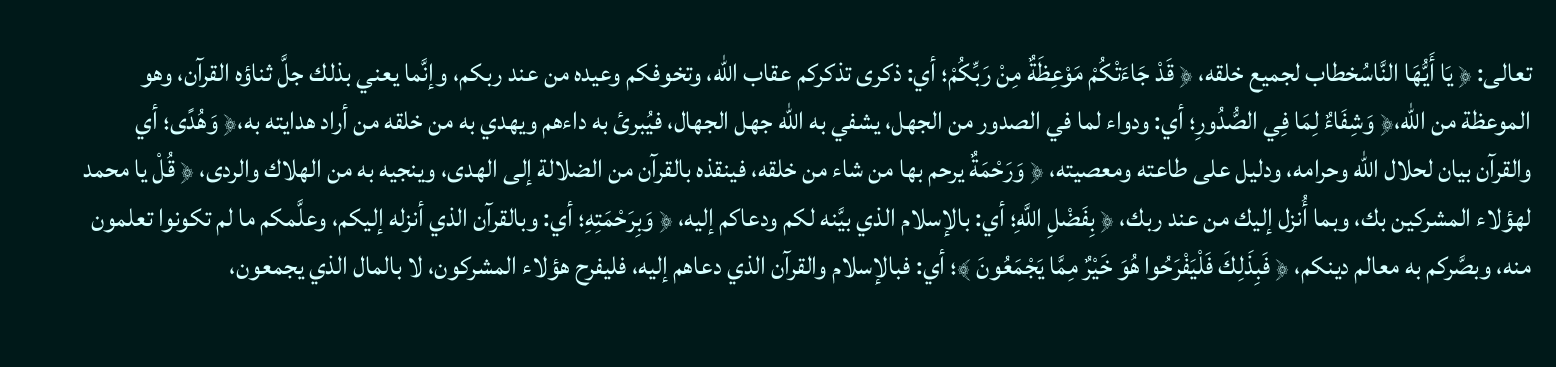تعالى: ﴿ يَا أَيُّهَا النَّاسُخطاب لجميع خلقه، ﴿ قَدْ جَاءَتْكُمْ مَوْعِظَةٌ مِنْ رَبِّكُمْ؛ أي: ذكرى تذكركم عقاب الله، وتخوفكم وعيده من عند ربكم، وإنَّما يعني بذلك جلَّ ثناؤه القرآن، وهو الموعظة من الله،﴿ وَشِفَاءٌ لِمَا فِي الصُّدُورِ؛ أي: ودواء لما في الصدور من الجهل، يشفي به الله جهل الجهال، فيُبرئ به داءهم ويهدي به من خلقه من أراد هدايته به،﴿ وَهُدًى؛ أي والقرآن بيان لحلال الله وحرامه، ودليل على طاعته ومعصيته، ﴿ وَرَحْمَةٌ يرحم بها من شاء من خلقه، فينقذه بالقرآن من الضلالة إلى الهدى، وينجيه به من الهلاك والردى، ﴿ قُلْ يا محمد لهؤلاء المشركين بك، وبما أُنزل إليك من عند ربك، ﴿ بِفَضْلِ اللَّهِ؛ أي: بالإسلام الذي بيَّنه لكم ودعاكم إليه، ﴿ وَبِرَحْمَتِهِ؛ أي: وبالقرآن الذي أنزله إليكم، وعلَّمكم ما لم تكونوا تعلمون منه، وبصَّركم به معالم دينكم، ﴿ فَبِذَلِكَ فَلْيَفْرَحُوا هُوَ خَيْرٌ مِمَّا يَجْمَعُونَ ﴾؛ أي: فبالإسلام والقرآن الذي دعاهم إليه، فليفرح هؤلاء المشركون، لا بالمال الذي يجمعون،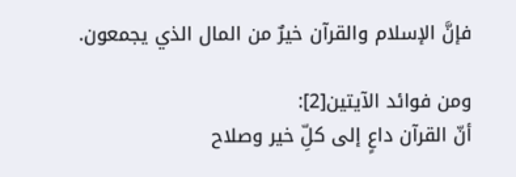فإنَّ الإسلام والقرآن خيرٌ من المال الذي يجمعون.

ومن فوائد الآيتين[2]:
أنّ القرآن داعٍ إلى كلِّ خير وصلاح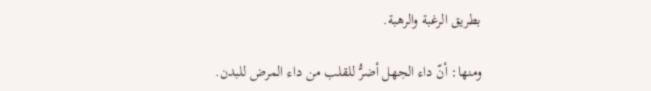بطريق الرغبة والرهبة.

ومنها: أنّ داء الجهل أضرُّ للقلب من داء المرض للبدن.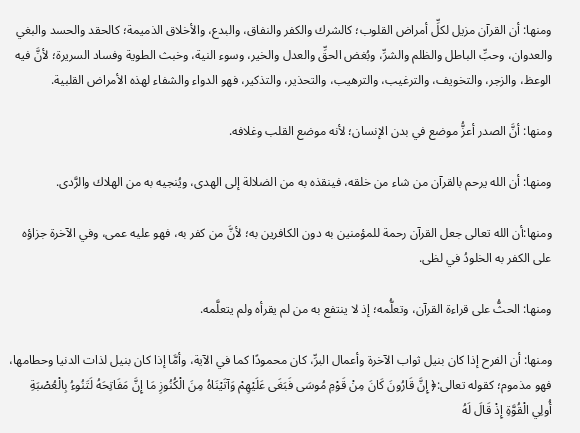ومنها: أن القرآن مزيل لكلِّ أمراض القلوب؛ كالشرك والكفر والنفاق، والبدع، والأخلاق الذميمة؛ كالحقد والحسد والبغي والعدوان، وحبِّ الباطل والظلم والشرِّ، وبُغض الحقِّ والعدل والخير، وسوء النية، وخبث الطوية وفساد السريرة؛ لأنَّ فيه الوعظ، والزجر، والتخويف، والترغيب، والترهيب، والتحذير، والتذكير، فهو الدواء والشفاء لهذه الأمراض القلبية.

ومنها: أنَّ الصدر أعزُّ موضع في بدن الإنسان؛ لأنه موضع القلب وغلافه.

ومنها: أن الله يرحم بالقرآن من شاء من خلقه، فينقذه به من الضلالة إلى الهدى، ويُنجيه به من الهلاك والرَّدى.

ومنها:أن الله تعالى جعل القرآن رحمة للمؤمنين به دون الكافرين به؛ لأنَّ من كفر به، فهو عليه عمى، وفي الآخرة جزاؤه على الكفر به الخلودُ في لظى.

ومنها: الحثُّ على قراءة القرآن، وتعلُّمه؛ إذ لا ينتفع به من لم يقرأه ولم يتعلَّمه.

ومنها: أن الفرح إذا كان بنيل ثواب الآخرة وأعمال البرِّ، كان محمودًا كما في الآية، وأمَّا إذا كان بنيل لذات الدنيا وحطامها، فهو مذموم؛ كقوله تعالى:﴿ إِنَّ قَارُونَ كَانَ مِنْ قَوْمِ مُوسَى فَبَغَى عَلَيْهِمْ وَآتَيْنَاهُ مِنَ الْكُنُوزِ مَا إِنَّ مَفَاتِحَهُ لَتَنُوءُ بِالْعُصْبَةِ أُولِي الْقُوَّةِ إِذْ قَالَ لَهُ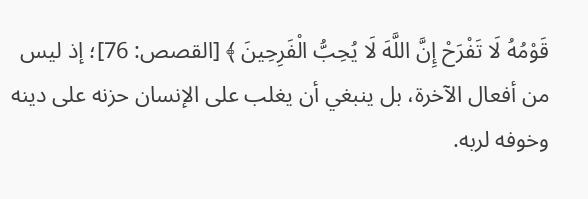قَوْمُهُ لَا تَفْرَحْ إِنَّ اللَّهَ لَا يُحِبُّ الْفَرِحِينَ ﴾ [القصص: 76]؛ إذ ليس من أفعال الآخرة، بل ينبغي أن يغلب على الإنسان حزنه على دينه وخوفه لربه.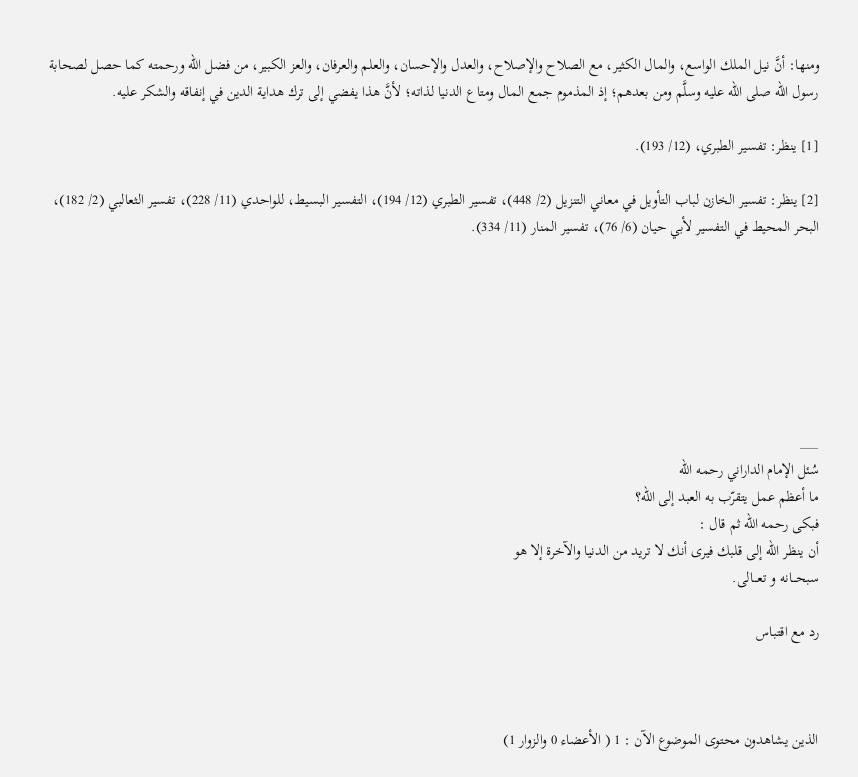ومنها: أنَّ نيل الملك الواسع، والمال الكثير، مع الصلاح والإصلاح، والعدل والإحسان، والعلم والعرفان، والعز الكبير، من فضل الله ورحمته كما حصل لصحابة رسول الله صلى الله عليه وسلَّم ومن بعدهم؛ إذ المذموم جمع المال ومتاع الدنيا لذاته؛ لأنَّ هذا يفضي إلى ترك هداية الدين في إنفاقه والشكر عليه.

[1] ينظر: تفسير الطبري، (12/ 193).

[2] ينظر: تفسير الخازن لباب التأويل في معاني التنزيل (2/ 448)، تفسير الطبري (12/ 194)، التفسير البسيط، للواحدي (11/ 228)، تفسير الثعالبي (2/ 182)، البحر المحيط في التفسير لأبي حيان (6/ 76)، تفسير المنار (11/ 334).







___
سُئل الإمام الداراني رحمه الله
ما أعظم عمل يتقرّب به العبد إلى الله؟
فبكى رحمه الله ثم قال :
أن ينظر الله إلى قلبك فيرى أنك لا تريد من الدنيا والآخرة إلا هو
سبحـــانه و تعـــالى.

رد مع اقتباس



الذين يشاهدون محتوى الموضوع الآن : 1 ( الأعضاء 0 والزوار 1)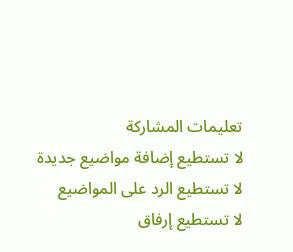تعليمات المشاركة
لا تستطيع إضافة مواضيع جديدة
لا تستطيع الرد على المواضيع
لا تستطيع إرفاق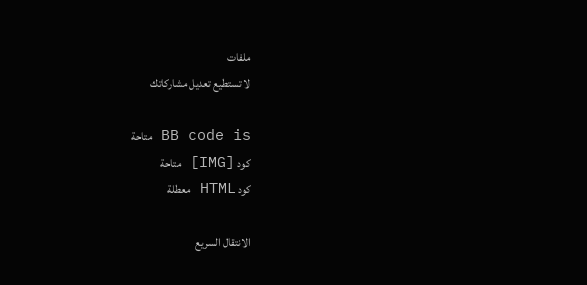ملفات
لا تستطيع تعديل مشاركاتك

BB code is متاحة
كود [IMG] متاحة
كود HTML معطلة

الانتقال السريع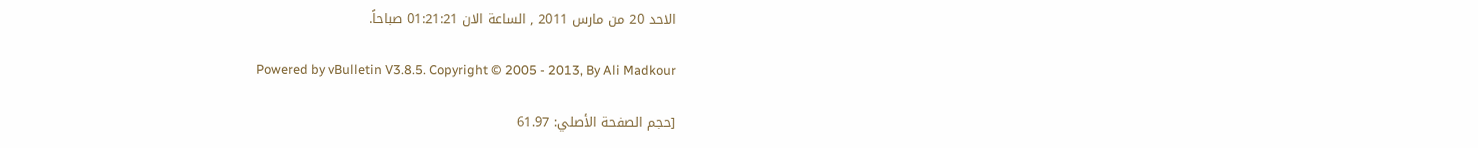الاحد 20 من مارس 2011 , الساعة الان 01:21:21 صباحاً.

Powered by vBulletin V3.8.5. Copyright © 2005 - 2013, By Ali Madkour

[حجم الصفحة الأصلي: 61.97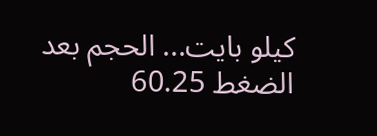كيلو بايت... الحجم بعد الضغط 60.25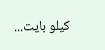كيلو بايت...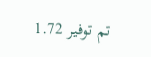تم توفير 1.72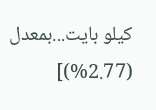كيلو بايت...بمعدل (2.77%)]